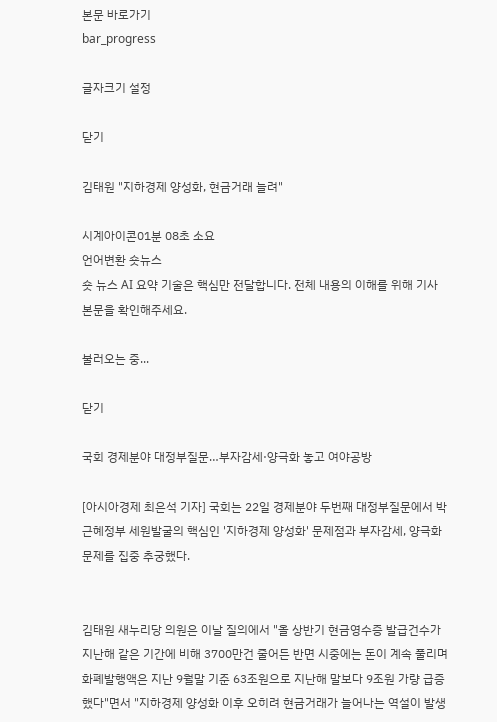본문 바로가기
bar_progress

글자크기 설정

닫기

김태원 "지하경제 양성화, 현금거래 늘려"

시계아이콘01분 08초 소요
언어변환 숏뉴스
숏 뉴스 AI 요약 기술은 핵심만 전달합니다. 전체 내용의 이해를 위해 기사 본문을 확인해주세요.

불러오는 중...

닫기

국회 경제분야 대정부질문…부자감세·양극화 놓고 여야공방

[아시아경제 최은석 기자] 국회는 22일 경제분야 두번째 대정부질문에서 박근혜정부 세원발굴의 핵심인 '지하경제 양성화' 문제점과 부자감세, 양극화 문제를 집중 추궁했다.


김태원 새누리당 의원은 이날 질의에서 "올 상반기 현금영수증 발급건수가 지난해 같은 기간에 비해 3700만건 줄어든 반면 시중에는 돈이 계속 풀리며 화폐발행액은 지난 9월말 기준 63조원으로 지난해 말보다 9조원 가량 급증했다"면서 "지하경제 양성화 이후 오히려 현금거래가 늘어나는 역설이 발생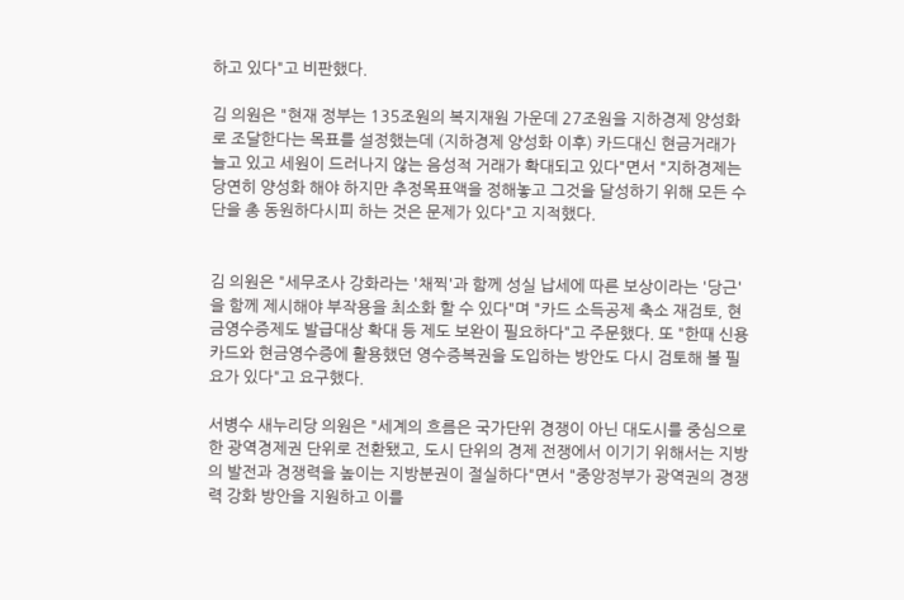하고 있다"고 비판했다.

김 의원은 "현재 정부는 135조원의 복지재원 가운데 27조원을 지하경제 양성화로 조달한다는 목표를 설정했는데 (지하경제 양성화 이후) 카드대신 현금거래가 늘고 있고 세원이 드러나지 않는 음성적 거래가 확대되고 있다"면서 "지하경제는 당연히 양성화 해야 하지만 추정목표액을 정해놓고 그것을 달성하기 위해 모든 수단을 총 동원하다시피 하는 것은 문제가 있다"고 지적했다.


김 의원은 "세무조사 강화라는 '채찍'과 함께 성실 납세에 따른 보상이라는 '당근'을 함께 제시해야 부작용을 최소화 할 수 있다"며 "카드 소득공제 축소 재검토, 현금영수증제도 발급대상 확대 등 제도 보완이 필요하다"고 주문했다. 또 "한때 신용카드와 현금영수증에 활용했던 영수증복권을 도입하는 방안도 다시 검토해 볼 필요가 있다"고 요구했다.

서병수 새누리당 의원은 "세계의 흐름은 국가단위 경쟁이 아닌 대도시를 중심으로 한 광역경제권 단위로 전환됐고, 도시 단위의 경제 전쟁에서 이기기 위해서는 지방의 발전과 경쟁력을 높이는 지방분권이 절실하다"면서 "중앙정부가 광역권의 경쟁력 강화 방안을 지원하고 이를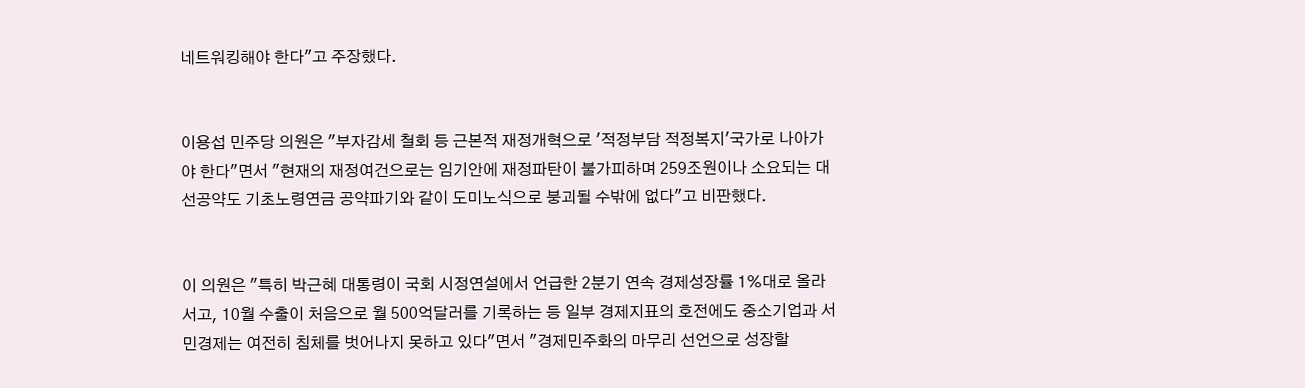네트워킹해야 한다"고 주장했다.


이용섭 민주당 의원은 "부자감세 철회 등 근본적 재정개혁으로 '적정부담 적정복지'국가로 나아가야 한다"면서 "현재의 재정여건으로는 임기안에 재정파탄이 불가피하며 259조원이나 소요되는 대선공약도 기초노령연금 공약파기와 같이 도미노식으로 붕괴될 수밖에 없다"고 비판했다.


이 의원은 "특히 박근혜 대통령이 국회 시정연설에서 언급한 2분기 연속 경제성장률 1%대로 올라서고, 10월 수출이 처음으로 월 500억달러를 기록하는 등 일부 경제지표의 호전에도 중소기업과 서민경제는 여전히 침체를 벗어나지 못하고 있다"면서 "경제민주화의 마무리 선언으로 성장할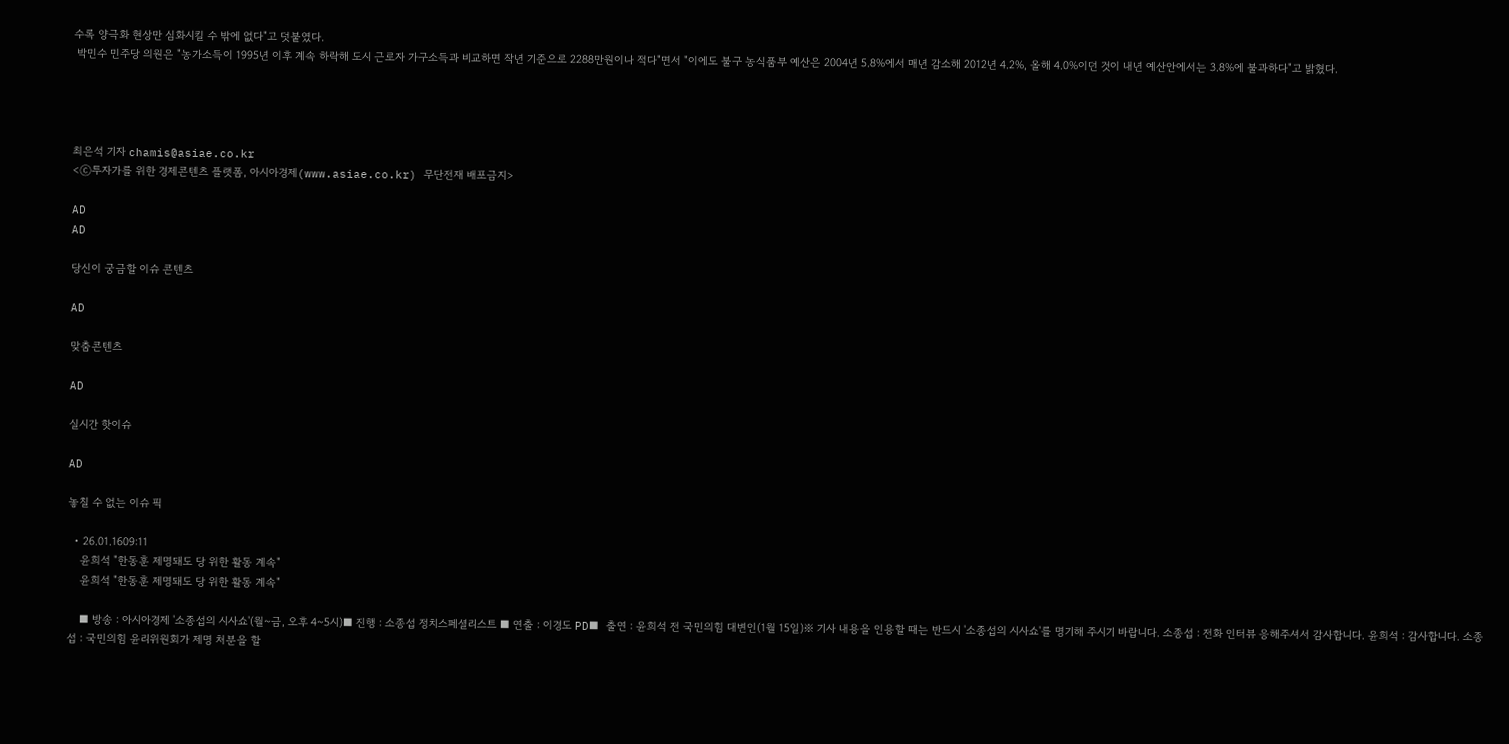수록 양극화 현상만 심화시킬 수 밖에 없다"고 덧붙였다.
 박민수 민주당 의원은 "농가소득이 1995년 이후 계속 하락해 도시 근로자 가구소득과 비교하면 작년 기준으로 2288만원이나 적다"면서 "이에도 불구 농식품부 예산은 2004년 5.8%에서 매년 감소해 2012년 4.2%, 올해 4.0%이던 것이 내년 예산안에서는 3.8%에 불과하다"고 밝혔다.




최은석 기자 chamis@asiae.co.kr
<ⓒ투자가를 위한 경제콘텐츠 플랫폼, 아시아경제(www.asiae.co.kr) 무단전재 배포금지>

AD
AD

당신이 궁금할 이슈 콘텐츠

AD

맞춤콘텐츠

AD

실시간 핫이슈

AD

놓칠 수 없는 이슈 픽

  • 26.01.1609:11
    윤희석 "한동훈 제명돼도 당 위한 활동 계속"
    윤희석 "한동훈 제명돼도 당 위한 활동 계속"

    ■ 방송 : 아시아경제 '소종섭의 시사쇼'(월~금, 오후 4~5시)■ 진행 : 소종섭 정치스페셜리스트 ■ 연출 : 이경도 PD■ 출연 : 윤희석 전 국민의힘 대변인(1월 15일)※ 기사 내용을 인용할 때는 반드시 '소종섭의 시사쇼'를 명기해 주시기 바랍니다. 소종섭 : 전화 인터뷰 응해주셔서 감사합니다. 윤희석 : 감사합니다. 소종섭 : 국민의힘 윤리위원회가 제명 처분을 할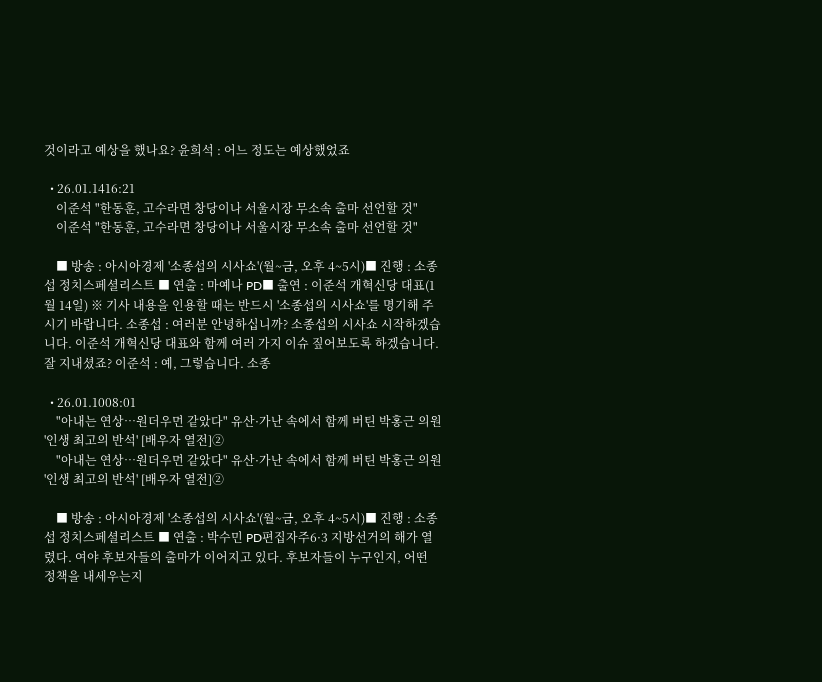것이라고 예상을 했나요? 윤희석 : 어느 정도는 예상했었죠

  • 26.01.1416:21
    이준석 "한동훈, 고수라면 창당이나 서울시장 무소속 출마 선언할 것"
    이준석 "한동훈, 고수라면 창당이나 서울시장 무소속 출마 선언할 것"

    ■ 방송 : 아시아경제 '소종섭의 시사쇼'(월~금, 오후 4~5시)■ 진행 : 소종섭 정치스페셜리스트 ■ 연출 : 마예나 PD■ 출연 : 이준석 개혁신당 대표(1월 14일) ※ 기사 내용을 인용할 때는 반드시 '소종섭의 시사쇼'를 명기해 주시기 바랍니다. 소종섭 : 여러분 안녕하십니까? 소종섭의 시사쇼 시작하겠습니다. 이준석 개혁신당 대표와 함께 여러 가지 이슈 짚어보도록 하겠습니다. 잘 지내셨죠? 이준석 : 예, 그렇습니다. 소종

  • 26.01.1008:01
    "아내는 연상…원더우먼 같았다" 유산·가난 속에서 함께 버틴 박홍근 의원 '인생 최고의 반석' [배우자 열전]②
    "아내는 연상…원더우먼 같았다" 유산·가난 속에서 함께 버틴 박홍근 의원 '인생 최고의 반석' [배우자 열전]②

    ■ 방송 : 아시아경제 '소종섭의 시사쇼'(월~금, 오후 4~5시)■ 진행 : 소종섭 정치스페셜리스트 ■ 연출 : 박수민 PD편집자주6·3 지방선거의 해가 열렸다. 여야 후보자들의 출마가 이어지고 있다. 후보자들이 누구인지, 어떤 정책을 내세우는지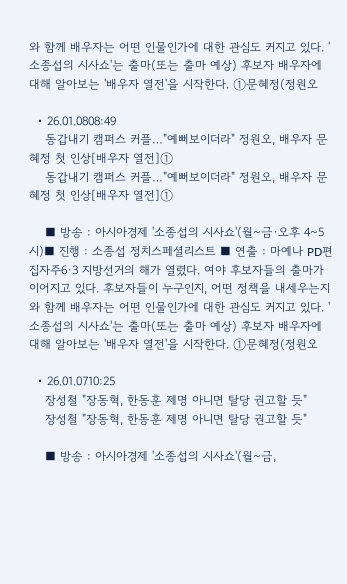와 함께 배우자는 어떤 인물인가에 대한 관심도 커지고 있다. '소종섭의 시사쇼'는 출마(또는 출마 예상) 후보자 배우자에 대해 알아보는 '배우자 열전'을 시작한다. ①문혜정(정원오

  • 26.01.0808:49
    동갑내기 캠퍼스 커플…"예뻐보이더라" 정원오, 배우자 문혜정 첫 인상[배우자 열전]①
    동갑내기 캠퍼스 커플…"예뻐보이더라" 정원오, 배우자 문혜정 첫 인상[배우자 열전]①

    ■ 방송 : 아시아경제 '소종섭의 시사쇼'(월~금·오후 4~5시)■ 진행 : 소종섭 정치스페셜리스트 ■ 연출 : 마예나 PD편집자주6·3 지방선거의 해가 열렸다. 여야 후보자들의 출마가 이어지고 있다. 후보자들이 누구인지, 어떤 정책을 내세우는지와 함께 배우자는 어떤 인물인가에 대한 관심도 커지고 있다. '소종섭의 시사쇼'는 출마(또는 출마 예상) 후보자 배우자에 대해 알아보는 '배우자 열전'을 시작한다. ①문혜정(정원오

  • 26.01.0710:25
    장성철 "장동혁, 한동훈 제명 아니면 탈당 권고할 듯"
    장성철 "장동혁, 한동훈 제명 아니면 탈당 권고할 듯"

    ■ 방송 : 아시아경제 '소종섭의 시사쇼'(월~금,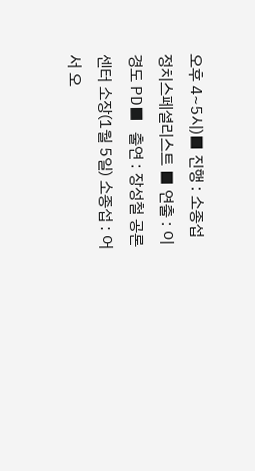오후 4~5시)■ 진행 : 소종섭 정치스페셜리스트 ■ 연출 : 이경도 PD■ 출연 : 장성철 공론센터 소장(1월 5일) 소종섭 : 어서 오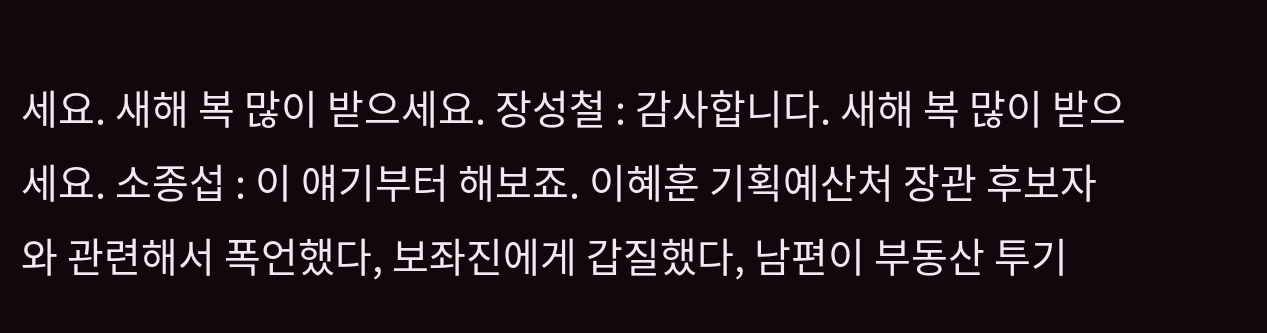세요. 새해 복 많이 받으세요. 장성철 : 감사합니다. 새해 복 많이 받으세요. 소종섭 : 이 얘기부터 해보죠. 이혜훈 기획예산처 장관 후보자와 관련해서 폭언했다, 보좌진에게 갑질했다, 남편이 부동산 투기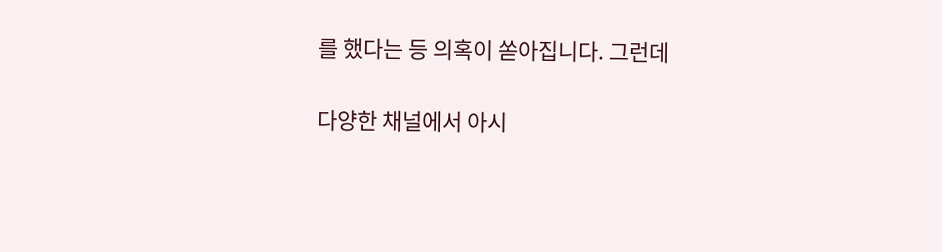를 했다는 등 의혹이 쏟아집니다. 그런데


다양한 채널에서 아시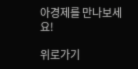아경제를 만나보세요!

위로가기